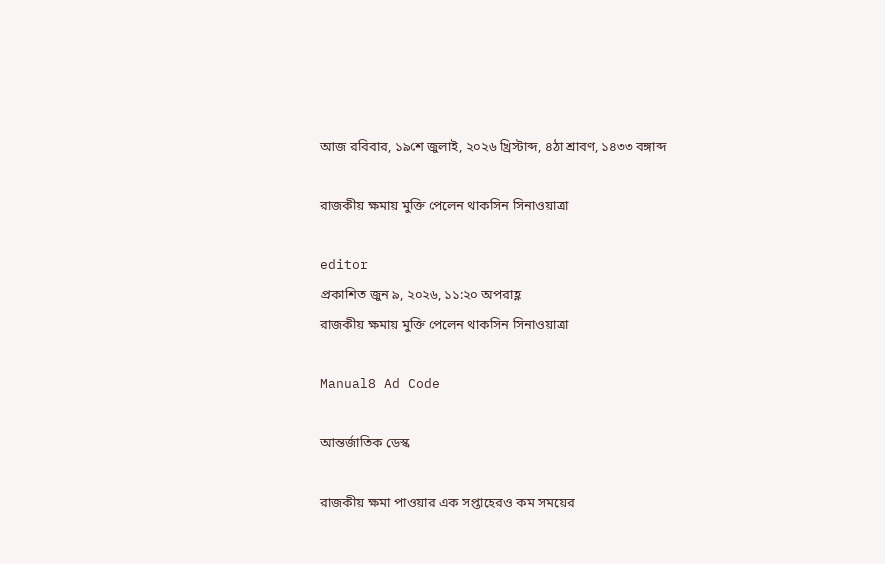আজ রবিবার, ১৯শে জুলাই, ২০২৬ খ্রিস্টাব্দ, ৪ঠা শ্রাবণ, ১৪৩৩ বঙ্গাব্দ

রাজকীয় ক্ষমায় মুক্তি পেলেন থাকসিন সিনাওয়াত্রা

editor
প্রকাশিত জুন ৯, ২০২৬, ১১:২০ অপরাহ্ণ
রাজকীয় ক্ষমায় মুক্তি পেলেন থাকসিন সিনাওয়াত্রা

Manual8 Ad Code

আন্তর্জাতিক ডেস্ক

রাজকীয় ক্ষমা পাওয়ার এক সপ্তাহেরও কম সময়ের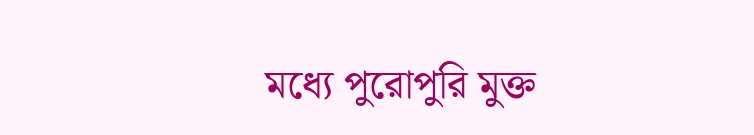মধ্যে পুরোপুরি মুক্ত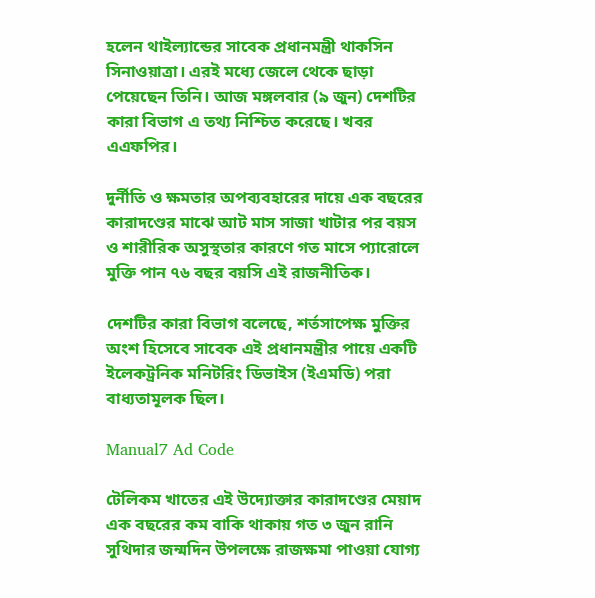হলেন থাইল্যান্ডের সাবেক প্রধানমন্ত্রী থাকসিন সিনাওয়াত্রা। এরই মধ্যে জেলে থেকে ছাড়া পেয়েছেন তিনি। আজ মঙ্গলবার (৯ জুন) দেশটির কারা বিভাগ এ তথ্য নিশ্চিত করেছে। খবর এএফপির।

দুর্নীতি ও ক্ষমতার অপব্যবহারের দায়ে এক বছরের কারাদণ্ডের মাঝে আট মাস সাজা খাটার পর বয়স ও শারীরিক অসুস্থতার কারণে গত মাসে প্যারোলে মুক্তি পান ৭৬ বছর বয়সি এই রাজনীতিক।

দেশটির কারা বিভাগ বলেছে, শর্তসাপেক্ষ মুক্তির অংশ হিসেবে সাবেক এই প্রধানমন্ত্রীর পায়ে একটি ইলেকট্রনিক মনিটরিং ডিভাইস (ইএমডি) পরা বাধ্যতামূলক ছিল।

Manual7 Ad Code

টেলিকম খাতের এই উদ্যোক্তার কারাদণ্ডের মেয়াদ এক বছরের কম বাকি থাকায় গত ৩ জুন রানি সুথিদার জন্মদিন উপলক্ষে রাজক্ষমা পাওয়া যোগ্য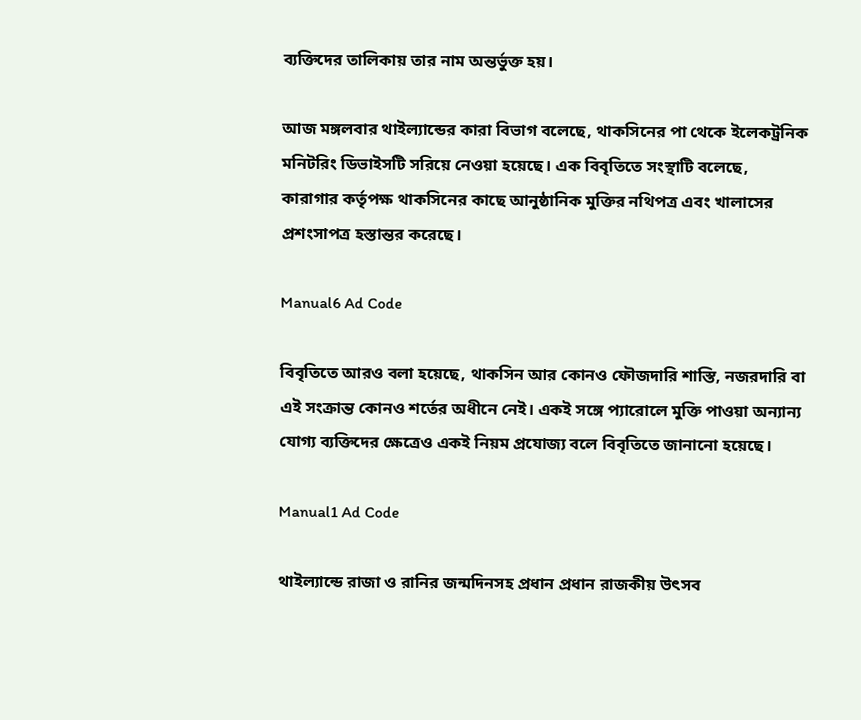ব্যক্তিদের তালিকায় তার নাম অন্তর্ভুক্ত হয়।

আজ মঙ্গলবার থাইল্যান্ডের কারা বিভাগ বলেছে, থাকসিনের পা থেকে ইলেকট্রনিক মনিটরিং ডিভাইসটি সরিয়ে নেওয়া হয়েছে। এক বিবৃতিতে সংস্থাটি বলেছে, কারাগার কর্তৃপক্ষ থাকসিনের কাছে আনুষ্ঠানিক মুক্তির নথিপত্র এবং খালাসের প্রশংসাপত্র হস্তান্তর করেছে।

Manual6 Ad Code

বিবৃতিতে আরও বলা হয়েছে, থাকসিন আর কোনও ফৌজদারি শাস্তি, নজরদারি বা এই সংক্রান্ত কোনও শর্তের অধীনে নেই। একই সঙ্গে প্যারোলে মুক্তি পাওয়া অন্যান্য যোগ্য ব্যক্তিদের ক্ষেত্রেও একই নিয়ম প্রযোজ্য বলে বিবৃতিতে জানানো হয়েছে।

Manual1 Ad Code

থাইল্যান্ডে রাজা ও রানির জন্মদিনসহ প্রধান প্রধান রাজকীয় উৎসব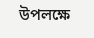উপলক্ষে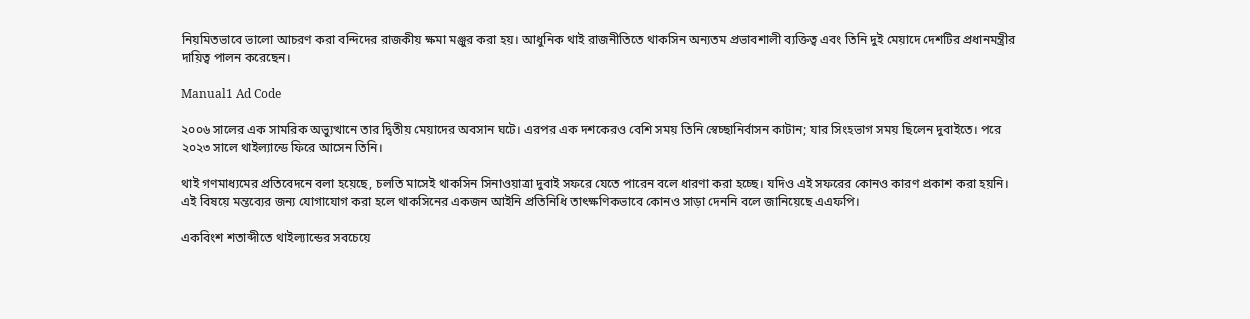নিয়মিতভাবে ভালো আচরণ করা বন্দিদের রাজকীয় ক্ষমা মঞ্জুর করা হয়। আধুনিক থাই রাজনীতিতে থাকসিন অন্যতম প্রভাবশালী ব্যক্তিত্ব এবং তিনি দুই মেয়াদে দেশটির প্রধানমন্ত্রীর দায়িত্ব পালন করেছেন।

Manual1 Ad Code

২০০৬ সালের এক সামরিক অভ্যুত্থানে তার দ্বিতীয় মেয়াদের অবসান ঘটে। এরপর এক দশকেরও বেশি সময় তিনি স্বেচ্ছানির্বাসন কাটান; যার সিংহভাগ সময় ছিলেন দুবাইতে। পরে ২০২৩ সালে থাইল্যান্ডে ফিরে আসেন তিনি।

থাই গণমাধ্যমের প্রতিবেদনে বলা হয়েছে, চলতি মাসেই থাকসিন সিনাওয়াত্রা দুবাই সফরে যেতে পারেন বলে ধারণা করা হচ্ছে। যদিও এই সফরের কোনও কারণ প্রকাশ করা হয়নি। এই বিষয়ে মন্তব্যের জন্য যোগাযোগ করা হলে থাকসিনের একজন আইনি প্রতিনিধি তাৎক্ষণিকভাবে কোনও সাড়া দেননি বলে জানিয়েছে এএফপি।

একবিংশ শতাব্দীতে থাইল্যান্ডের সবচেয়ে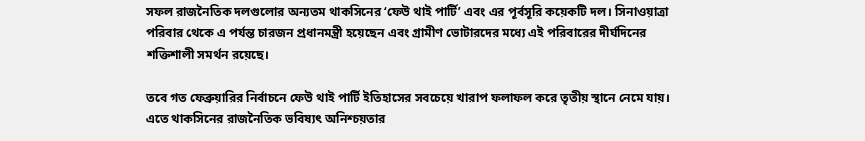সফল রাজনৈতিক দলগুলোর অন্যতম থাকসিনের ‘ফেউ থাই পার্টি’ এবং এর পূর্বসূরি কয়েকটি দল। সিনাওয়াত্রা পরিবার থেকে এ পর্যন্ত চারজন প্রধানমন্ত্রী হয়েছেন এবং গ্রামীণ ভোটারদের মধ্যে এই পরিবারের দীর্ঘদিনের শক্তিশালী সমর্থন রয়েছে।

তবে গত ফেব্রুয়ারির নির্বাচনে ফেউ থাই পার্টি ইতিহাসের সবচেয়ে খারাপ ফলাফল করে তৃতীয় স্থানে নেমে যায়। এতে থাকসিনের রাজনৈতিক ভবিষ্যৎ অনিশ্চয়তার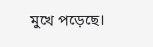মুখে পড়েছে।